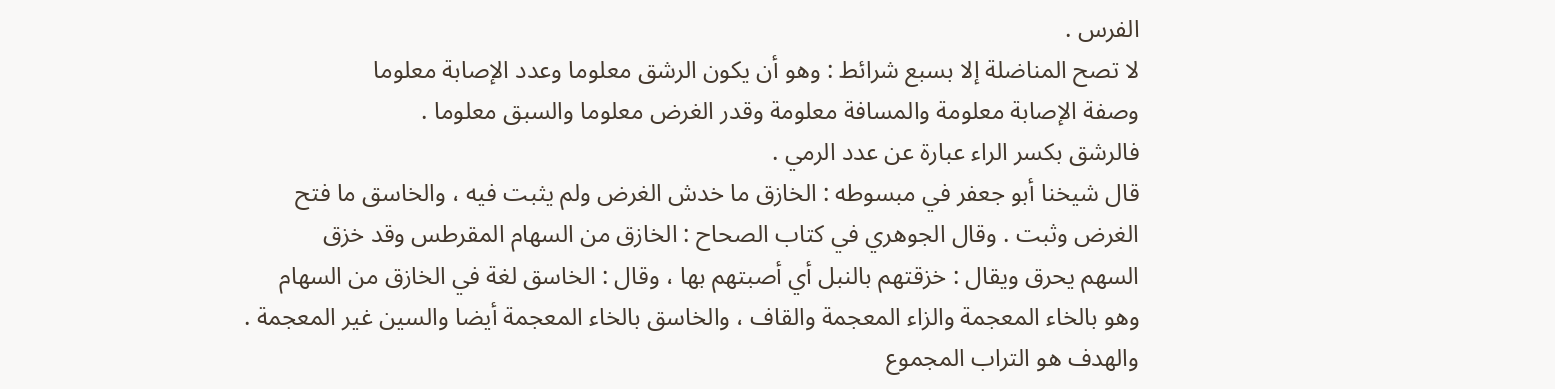الفرس .
لا تصح المناضلة إلا بسبع شرائط : وهو أن يكون الرشق معلوما وعدد الإصابة معلوما
وصفة الإصابة معلومة والمسافة معلومة وقدر الغرض معلوما والسبق معلوما .
فالرشق بكسر الراء عبارة عن عدد الرمي .
قال شيخنا أبو جعفر في مبسوطه : الخازق ما خدش الغرض ولم يثبت فيه ، والخاسق ما فتح
الغرض وثبت . وقال الجوهري في كتاب الصحاح : الخازق من السهام المقرطس وقد خزق
السهم يحرق ويقال : خزقتهم بالنبل أي أصبتهم بها ، وقال : الخاسق لغة في الخازق من السهام
وهو بالخاء المعجمة والزاء المعجمة والقاف ، والخاسق بالخاء المعجمة أيضا والسين غير المعجمة .
والهدف هو التراب المجموع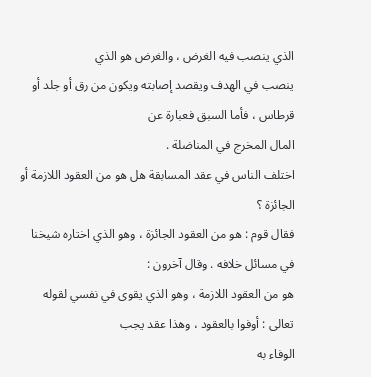الذي ينصب فيه الغرض ، والغرض هو الذي
ينصب في الهدف ويقصد إصابته ويكون من رق أو جلد أو قرطاس ، فأما السبق فعبارة عن
المال المخرج في المناضلة .
اختلف الناس في عقد المسابقة هل هو من العقود اللازمة أو الجائزة ؟
فقال قوم : هو من العقود الجائزة ، وهو الذي اختاره شيخنا في مسائل خلافه . وقال آخرون :
هو من العقود اللازمة ، وهو الذي يقوى في نفسي لقوله تعالى : أوفوا بالعقود ، وهذا عقد يجب
الوفاء به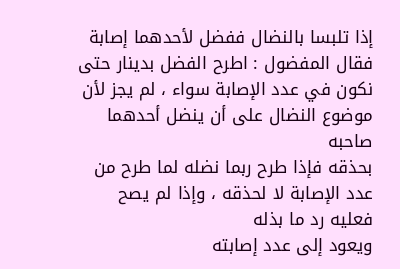إذا تلبسا بالنضال ففضل لأحدهما إصابة فقال المفضول : اطرح الفضل بدينار حتى
نكون في عدد الإصابة سواء ، لم يجز لأن موضوع النضال على أن ينضل أحدهما صاحبه
بحذقه فإذا طرح ربما نضله لما طرح من عدد الإصابة لا لحذقه ، وإذا لم يصح فعليه رد ما بذله
ويعود إلى عدد إصابته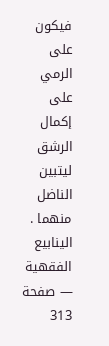فيكون على الرمي على إكمال الرشق ليتبين الناضل منهما .
الينابيع الفقهية — صفحة 313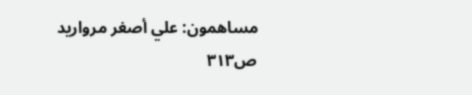مساهمون: علي أصغر مرواريد
ص٣١٣